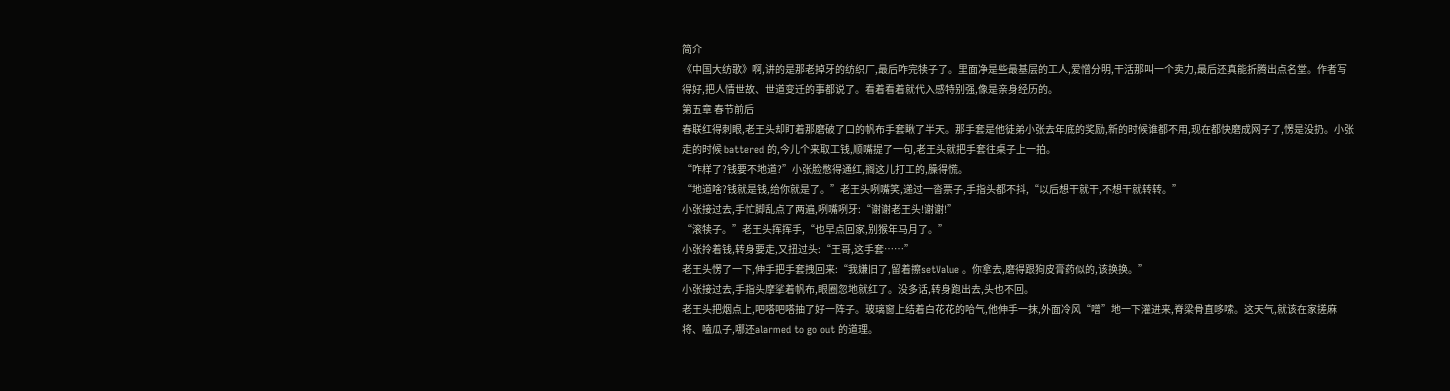简介
《中国大纺歌》啊,讲的是那老掉牙的纺织厂,最后咋完犊子了。里面净是些最基层的工人,爱憎分明,干活那叫一个卖力,最后还真能折腾出点名堂。作者写得好,把人情世故、世道变迁的事都说了。看着看着就代入感特别强,像是亲身经历的。
第五章 春节前后
春联红得刺眼,老王头却盯着那磨破了口的帆布手套瞅了半天。那手套是他徒弟小张去年底的奖励,新的时候谁都不用,现在都快磨成网子了,愣是没扔。小张走的时候 battered 的,今儿个来取工钱,顺嘴提了一句,老王头就把手套往桌子上一拍。
“咋样了?钱要不地道?”小张脸憋得通红,搁这儿打工的,臊得慌。
“地道啥?钱就是钱,给你就是了。”老王头咧嘴笑,递过一沓票子,手指头都不抖,“以后想干就干,不想干就转转。”
小张接过去,手忙脚乱点了两遍,咧嘴咧牙:“谢谢老王头!谢谢!”
“滚犊子。”老王头挥挥手,“也早点回家,别猴年马月了。”
小张拎着钱,转身要走,又扭过头:“王哥,这手套……”
老王头愣了一下,伸手把手套拽回来:“我嫌旧了,留着擦setValue 。你拿去,磨得跟狗皮膏药似的,该换换。”
小张接过去,手指头摩挲着帆布,眼圈忽地就红了。没多话,转身跑出去,头也不回。
老王头把烟点上,吧嗒吧嗒抽了好一阵子。玻璃窗上结着白花花的哈气,他伸手一抹,外面冷风“噌”地一下灌进来,脊梁骨直哆嗦。这天气,就该在家搓麻将、嗑瓜子,哪还alarmed to go out 的道理。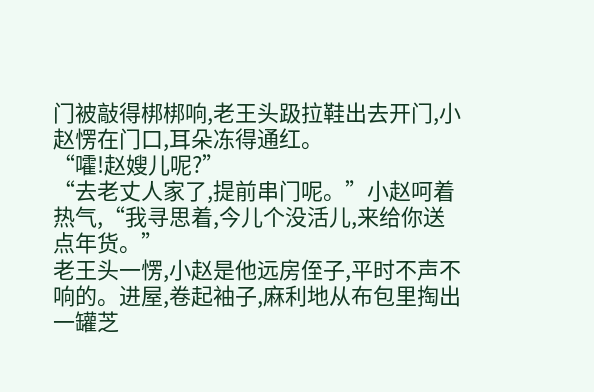门被敲得梆梆响,老王头趿拉鞋出去开门,小赵愣在门口,耳朵冻得通红。
“嚯!赵嫂儿呢?”
“去老丈人家了,提前串门呢。”小赵呵着热气,“我寻思着,今儿个没活儿,来给你送点年货。”
老王头一愣,小赵是他远房侄子,平时不声不响的。进屋,卷起袖子,麻利地从布包里掏出一罐芝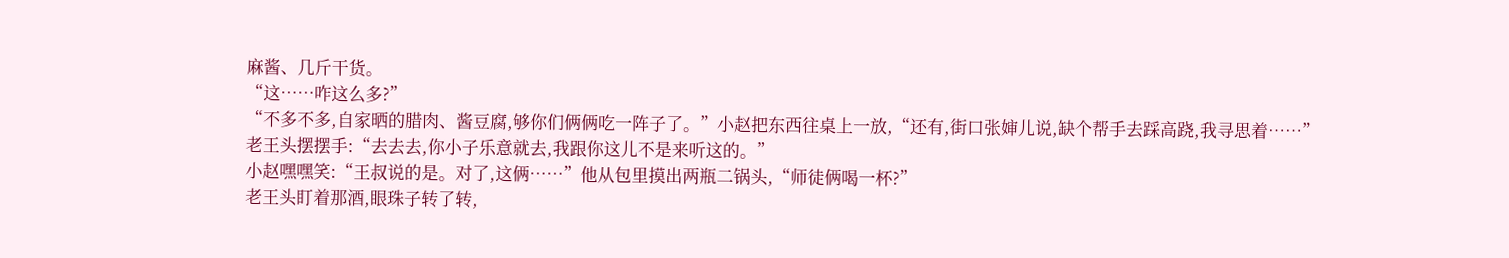麻酱、几斤干货。
“这……咋这么多?”
“不多不多,自家晒的腊肉、酱豆腐,够你们俩俩吃一阵子了。”小赵把东西往桌上一放,“还有,街口张婶儿说,缺个帮手去踩高跷,我寻思着……”
老王头摆摆手:“去去去,你小子乐意就去,我跟你这儿不是来听这的。”
小赵嘿嘿笑:“王叔说的是。对了,这俩……”他从包里摸出两瓶二锅头,“师徒俩喝一杯?”
老王头盯着那酒,眼珠子转了转,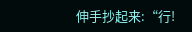伸手抄起来:“行!